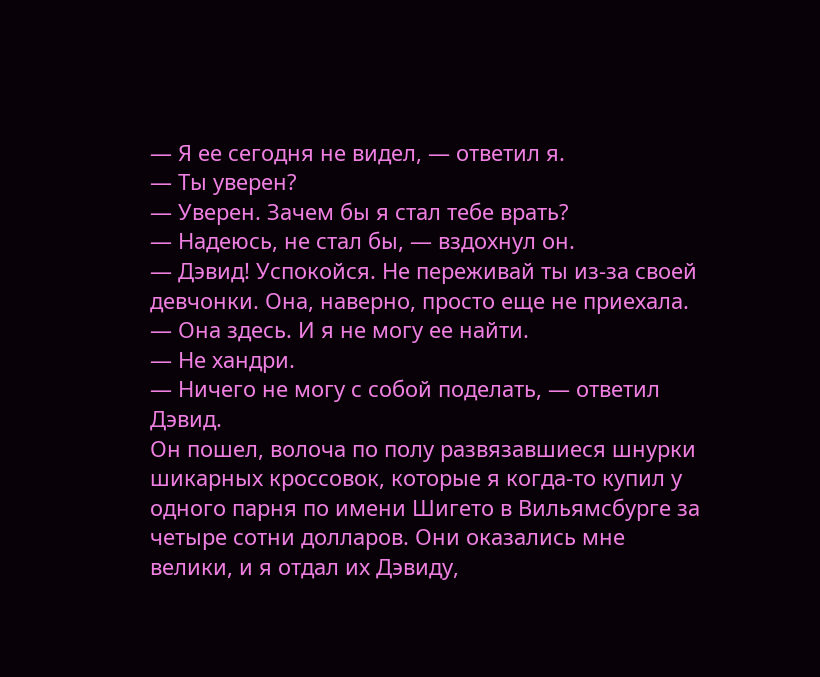— Я ее сегодня не видел, — ответил я.
— Ты уверен?
— Уверен. Зачем бы я стал тебе врать?
— Надеюсь, не стал бы, — вздохнул он.
— Дэвид! Успокойся. Не переживай ты из-за своей девчонки. Она, наверно, просто еще не приехала.
— Она здесь. И я не могу ее найти.
— Не хандри.
— Ничего не могу с собой поделать, — ответил Дэвид.
Он пошел, волоча по полу развязавшиеся шнурки шикарных кроссовок, которые я когда-то купил у одного парня по имени Шигето в Вильямсбурге за четыре сотни долларов. Они оказались мне велики, и я отдал их Дэвиду,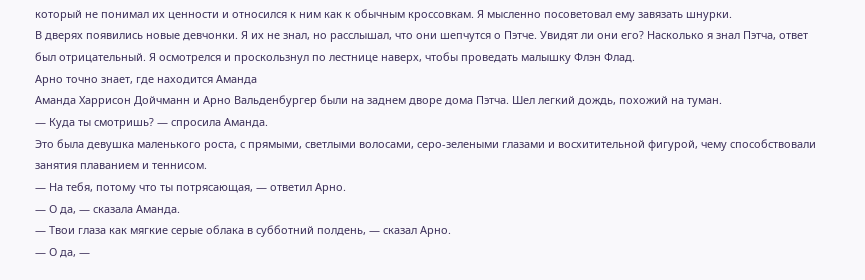который не понимал их ценности и относился к ним как к обычным кроссовкам. Я мысленно посоветовал ему завязать шнурки.
В дверях появились новые девчонки. Я их не знал, но расслышал, что они шепчутся о Пэтче. Увидят ли они его? Насколько я знал Пэтча, ответ был отрицательный. Я осмотрелся и проскользнул по лестнице наверх, чтобы проведать малышку Флэн Флад.
Арно точно знает, где находится Аманда
Аманда Харрисон Дойчманн и Арно Вальденбургер были на заднем дворе дома Пэтча. Шел легкий дождь, похожий на туман.
— Куда ты смотришь? — спросила Аманда.
Это была девушка маленького роста, с прямыми, светлыми волосами, серо-зелеными глазами и восхитительной фигурой, чему способствовали занятия плаванием и теннисом.
— На тебя, потому что ты потрясающая, — ответил Арно.
— О да, — сказала Аманда.
— Твои глаза как мягкие серые облака в субботний полдень, — сказал Арно.
— О да, —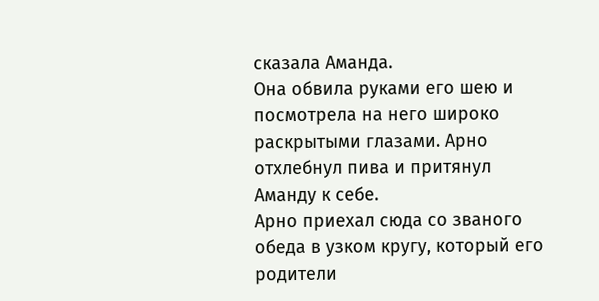сказала Аманда.
Она обвила руками его шею и посмотрела на него широко раскрытыми глазами. Арно отхлебнул пива и притянул Аманду к себе.
Арно приехал сюда со званого обеда в узком кругу, который его родители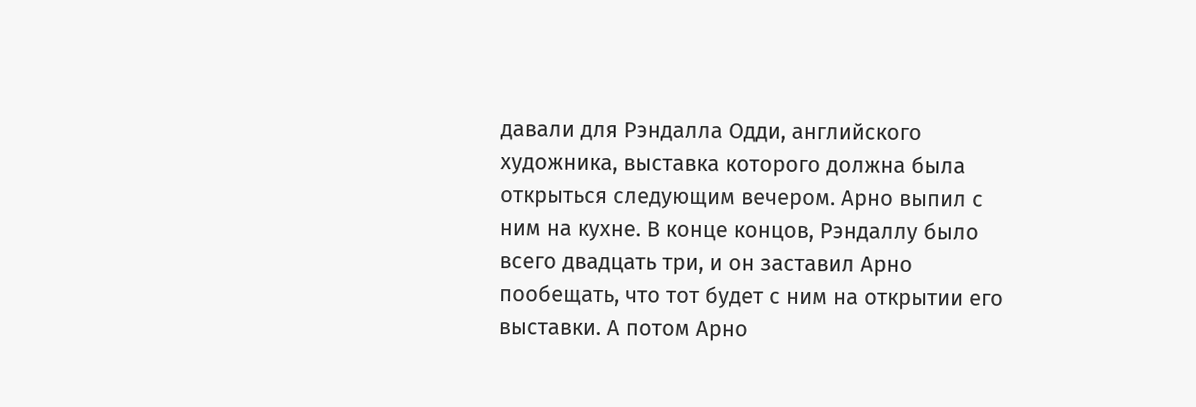давали для Рэндалла Одди, английского художника, выставка которого должна была открыться следующим вечером. Арно выпил с ним на кухне. В конце концов, Рэндаллу было всего двадцать три, и он заставил Арно пообещать, что тот будет с ним на открытии его выставки. А потом Арно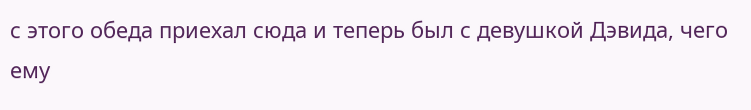с этого обеда приехал сюда и теперь был с девушкой Дэвида, чего ему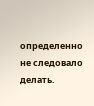определенно не следовало делать.